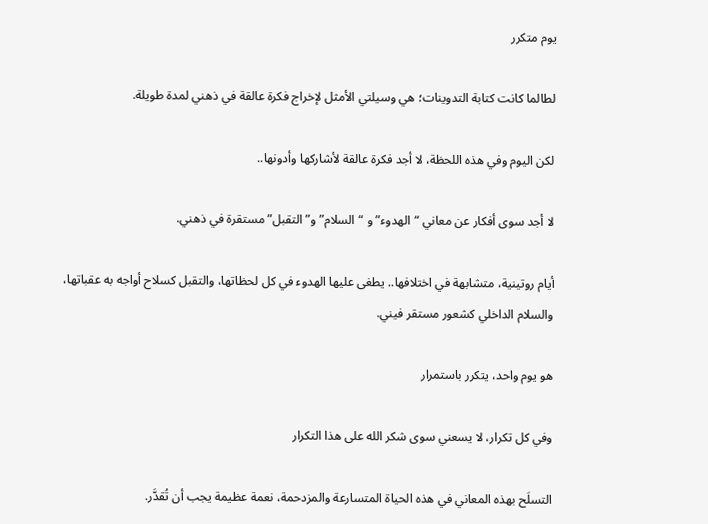يوم متكرر

لطالما كانت كتابة التدوينات؛ هي وسيلتي الأمثل لإخراج فكرة عالقة في ذهني لمدة طويلة.

لكن اليوم وفي هذه اللحظة، لا أجد فكرة عالقة لأشاركها وأدونها..

لا أجد سوى أفكار عن معاني “الهدوء” و “السلام” و”التقبل” مستقرة في ذهني.

أيام روتينية، متشابهة في اختلافها.. يطغى عليها الهدوء في كل لحظاتها، والتقبل كسلاح أواجه به عقباتها، والسلام الداخلي كشعور مستقر فيني.

هو يوم واحد، يتكرر باستمرار

وفي كل تكرار، لا يسعني سوى شكر الله على هذا التكرار

التسلَح بهذه المعاني في هذه الحياة المتسارعة والمزدحمة، نعمة عظيمة يجب أن تُقدَّر.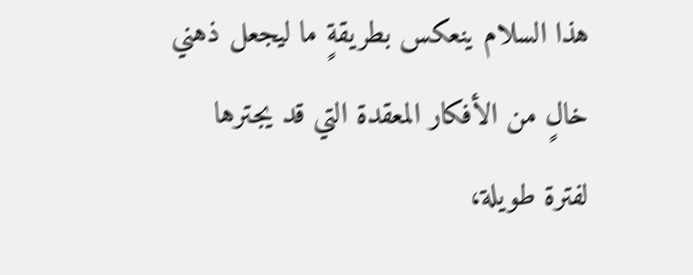هذا السلام ينعكس بطريقةٍ ما ليجعل ذهني خالٍ من الأفكار المعقدة التي قد يجترها لفترة طويلة،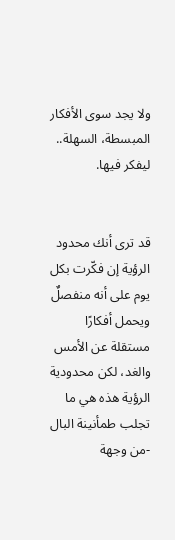ولا يجد سوى الأفكار المبسطة، السهلة.. ليفكر فيها.


قد ترى أنك محدود الرؤية إن فكّرت بكل يوم على أنه منفصلٌ ويحمل أفكارًا مستقلة عن الأمس والغد، لكن محدودية الرؤية هذه هي ما تجلب طمأنينة البال -من وجهة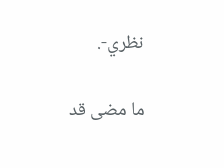نظري-.

ما مضى قد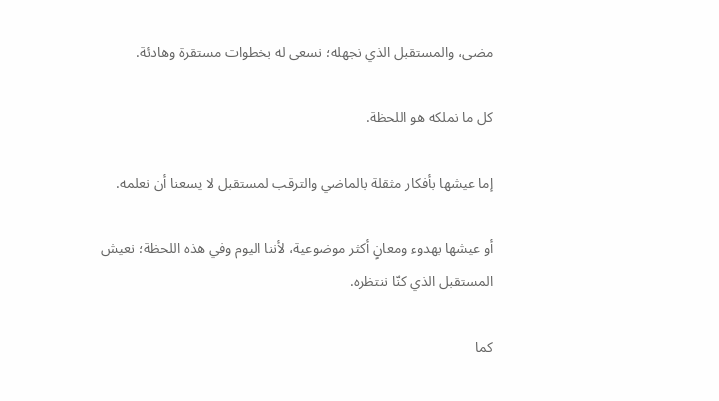مضى، والمستقبل الذي نجهله؛ نسعى له بخطوات مستقرة وهادئة.

كل ما نملكه هو اللحظة.

إما عيشها بأفكار مثقلة بالماضي والترقب لمستقبل لا يسعنا أن نعلمه.

أو عيشها بهدوء ومعانٍ أكثر موضوعية، لأننا اليوم وفي هذه اللحظة؛ نعيش المستقبل الذي كنّا ننتظره.

كما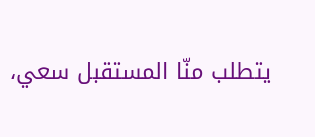يتطلب منّا المستقبل سعي،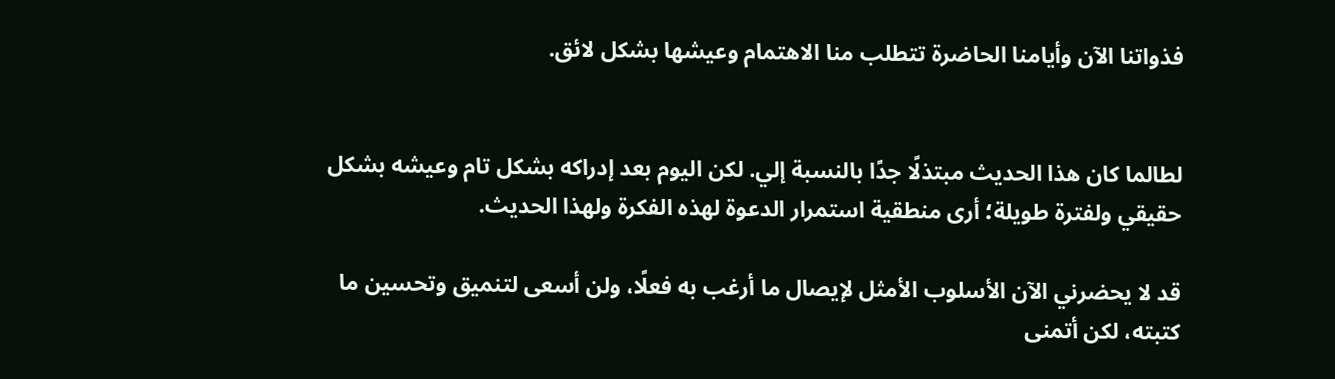فذواتنا الآن وأيامنا الحاضرة تتطلب منا الاهتمام وعيشها بشكل لائق.


لطالما كان هذا الحديث مبتذلًا جدًا بالنسبة إلي. لكن اليوم بعد إدراكه بشكل تام وعيشه بشكل حقيقي ولفترة طويلة؛ أرى منطقية استمرار الدعوة لهذه الفكرة ولهذا الحديث.

قد لا يحضرني الآن الأسلوب الأمثل لإيصال ما أرغب به فعلًا، ولن أسعى لتنميق وتحسين ما كتبته، لكن أتمنى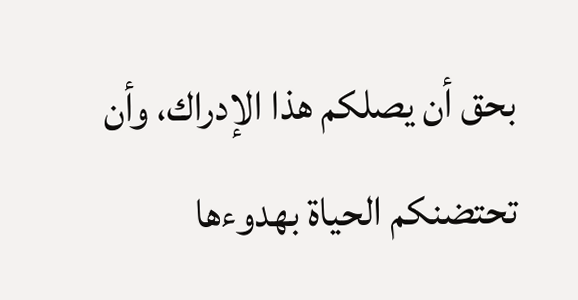بحق أن يصلكم هذا الإدراك، وأن تحتضنكم الحياة بهدوءها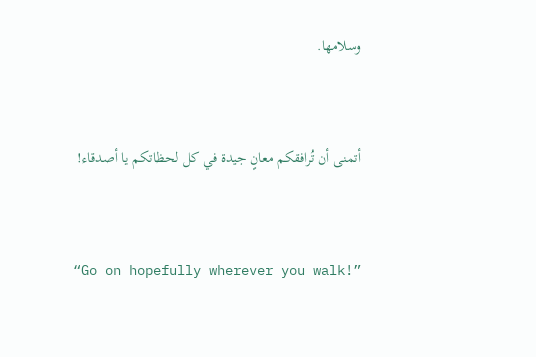وسلامها.


أتمنى أن تُرافقكم معانٍ جيدة في كل لحظاتكم يا أصدقاء!


“Go on hopefully wherever you walk!”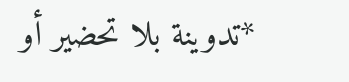*تدوينة بلا تحضير أو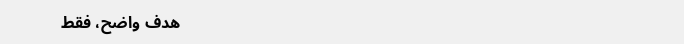هدف واضح، فقط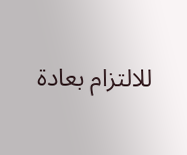للالتزام بعادة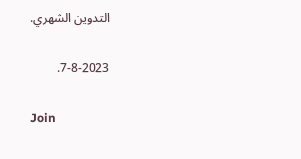التدوين الشهري.

7-8-2023.

Join